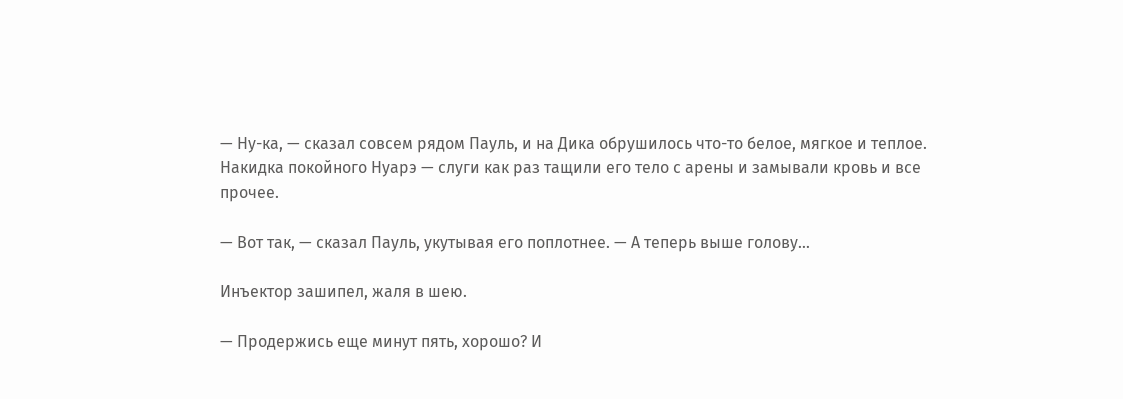— Ну-ка, — сказал совсем рядом Пауль, и на Дика обрушилось что-то белое, мягкое и теплое. Накидка покойного Нуарэ — слуги как раз тащили его тело с арены и замывали кровь и все прочее.

— Вот так, — сказал Пауль, укутывая его поплотнее. — А теперь выше голову…

Инъектор зашипел, жаля в шею.

— Продержись еще минут пять, хорошо? И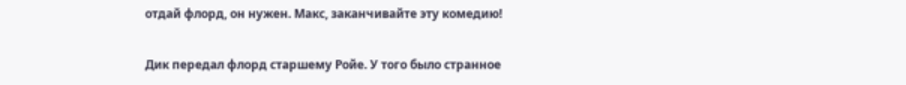отдай флорд, он нужен. Макс, заканчивайте эту комедию!

Дик передал флорд старшему Ройе. У того было странное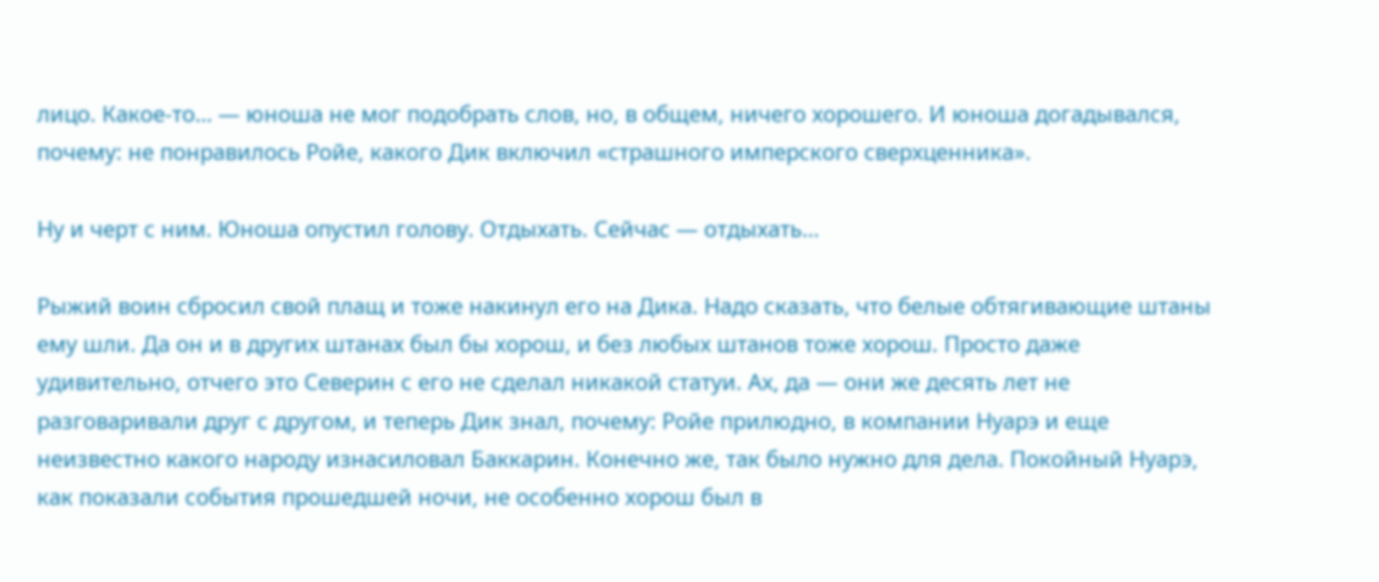лицо. Какое-то… — юноша не мог подобрать слов, но, в общем, ничего хорошего. И юноша догадывался, почему: не понравилось Ройе, какого Дик включил «страшного имперского сверхценника».

Ну и черт с ним. Юноша опустил голову. Отдыхать. Сейчас — отдыхать…

Рыжий воин сбросил свой плащ и тоже накинул его на Дика. Надо сказать, что белые обтягивающие штаны ему шли. Да он и в других штанах был бы хорош, и без любых штанов тоже хорош. Просто даже удивительно, отчего это Северин с его не сделал никакой статуи. Ах, да — они же десять лет не разговаривали друг с другом, и теперь Дик знал, почему: Ройе прилюдно, в компании Нуарэ и еще неизвестно какого народу изнасиловал Баккарин. Конечно же, так было нужно для дела. Покойный Нуарэ, как показали события прошедшей ночи, не особенно хорош был в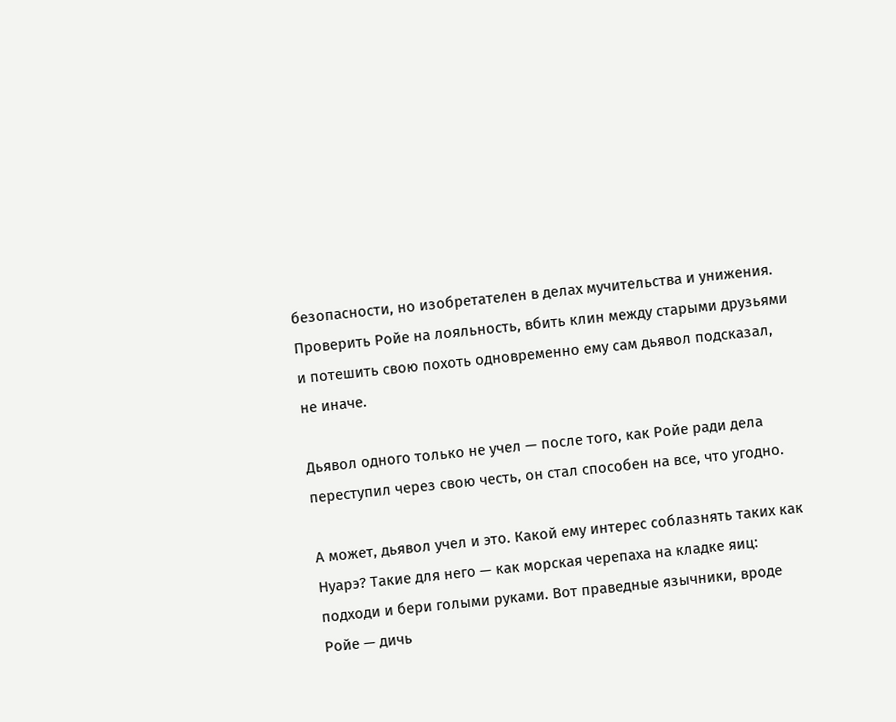безопасности, но изобретателен в делах мучительства и унижения. Проверить Ройе на лояльность, вбить клин между старыми друзьями и потешить свою похоть одновременно ему сам дьявол подсказал, не иначе.

Дьявол одного только не учел — после того, как Ройе ради дела переступил через свою честь, он стал способен на все, что угодно.

А может, дьявол учел и это. Какой ему интерес соблазнять таких как Нуарэ? Такие для него — как морская черепаха на кладке яиц: подходи и бери голыми руками. Вот праведные язычники, вроде Ройе — дичь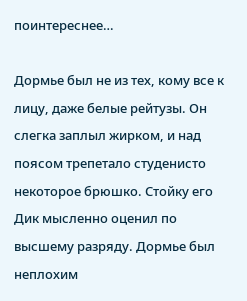поинтереснее…

Дормье был не из тех, кому все к лицу, даже белые рейтузы. Он слегка заплыл жирком, и над поясом трепетало студенисто некоторое брюшко. Стойку его Дик мысленно оценил по высшему разряду. Дормье был неплохим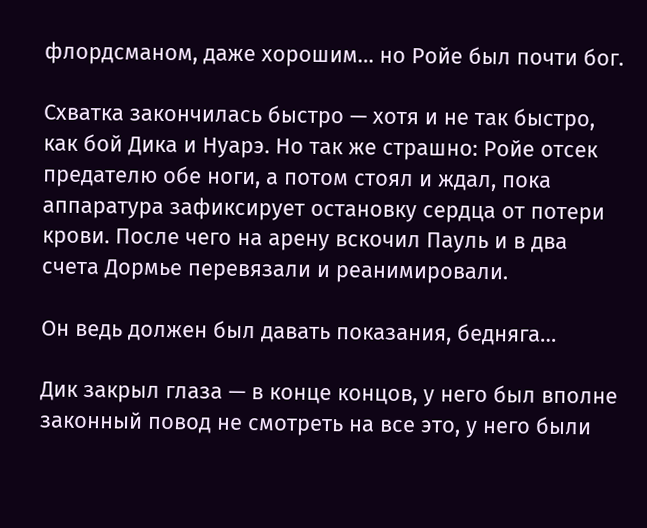флордсманом, даже хорошим… но Ройе был почти бог.

Схватка закончилась быстро — хотя и не так быстро, как бой Дика и Нуарэ. Но так же страшно: Ройе отсек предателю обе ноги, а потом стоял и ждал, пока аппаратура зафиксирует остановку сердца от потери крови. После чего на арену вскочил Пауль и в два счета Дормье перевязали и реанимировали.

Он ведь должен был давать показания, бедняга…

Дик закрыл глаза — в конце концов, у него был вполне законный повод не смотреть на все это, у него были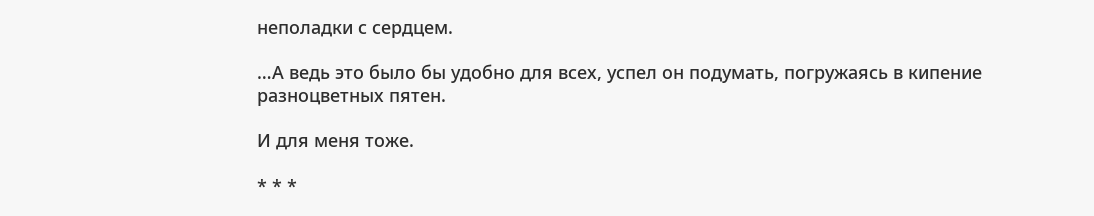неполадки с сердцем.

…А ведь это было бы удобно для всех, успел он подумать, погружаясь в кипение разноцветных пятен.

И для меня тоже.

* * *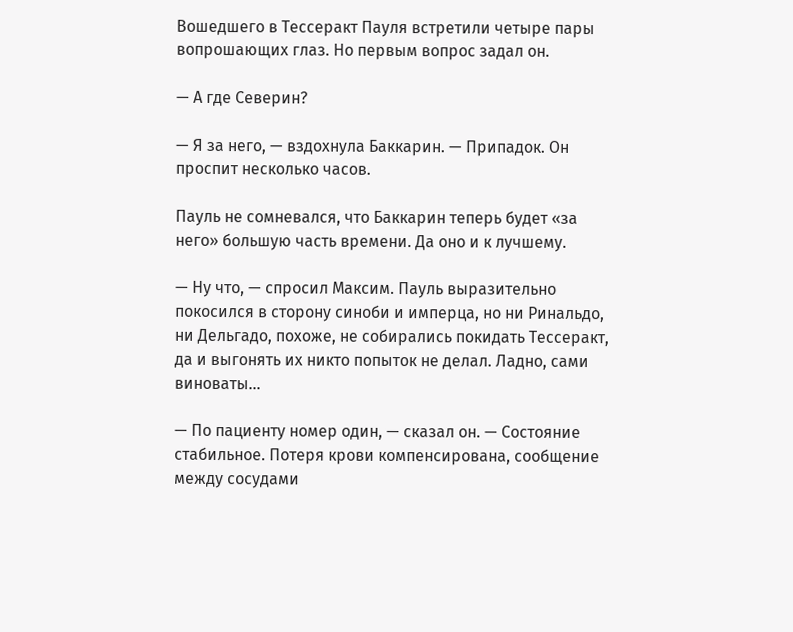Вошедшего в Тессеракт Пауля встретили четыре пары вопрошающих глаз. Но первым вопрос задал он.

— А где Северин?

— Я за него, — вздохнула Баккарин. — Припадок. Он проспит несколько часов.

Пауль не сомневался, что Баккарин теперь будет «за него» большую часть времени. Да оно и к лучшему.

— Ну что, — спросил Максим. Пауль выразительно покосился в сторону синоби и имперца, но ни Ринальдо, ни Дельгадо, похоже, не собирались покидать Тессеракт, да и выгонять их никто попыток не делал. Ладно, сами виноваты…

— По пациенту номер один, — сказал он. — Состояние стабильное. Потеря крови компенсирована, сообщение между сосудами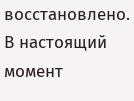восстановлено. В настоящий момент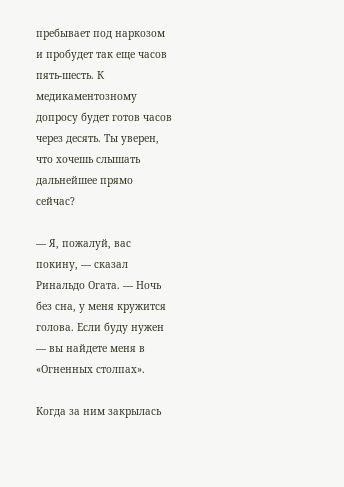пребывает под наркозом и пробудет так еще часов пять-шесть. К медикаментозному допросу будет готов часов через десять. Ты уверен, что хочешь слышать дальнейшее прямо сейчас?

— Я, пожалуй, вас покину, — сказал Ринальдо Огата. — Ночь без сна, у меня кружится голова. Если буду нужен — вы найдете меня в «Огненных столпах».

Когда за ним закрылась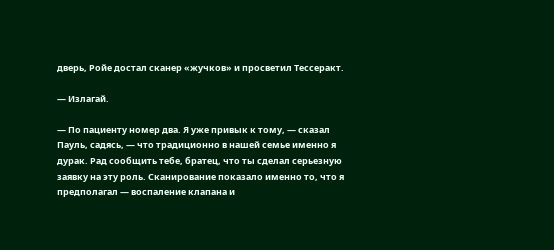дверь, Ройе достал сканер «жучков» и просветил Тессеракт.

— Излагай.

— По пациенту номер два. Я уже привык к тому, — сказал Пауль, садясь, — что традиционно в нашей семье именно я дурак. Рад сообщить тебе, братец, что ты сделал серьезную заявку на эту роль. Сканирование показало именно то, что я предполагал — воспаление клапана и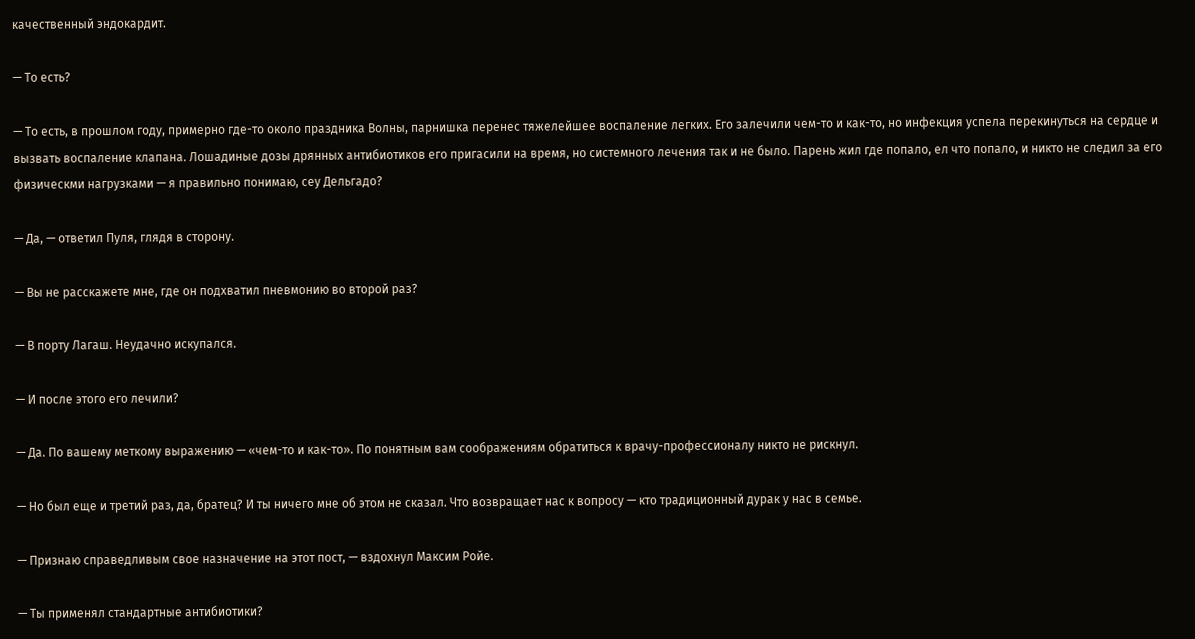качественный эндокардит.

— То есть?

— То есть, в прошлом году, примерно где-то около праздника Волны, парнишка перенес тяжелейшее воспаление легких. Его залечили чем-то и как-то, но инфекция успела перекинуться на сердце и вызвать воспаление клапана. Лошадиные дозы дрянных антибиотиков его пригасили на время, но системного лечения так и не было. Парень жил где попало, ел что попало, и никто не следил за его физическми нагрузками — я правильно понимаю, сеу Дельгадо?

— Да, — ответил Пуля, глядя в сторону.

— Вы не расскажете мне, где он подхватил пневмонию во второй раз?

— В порту Лагаш. Неудачно искупался.

— И после этого его лечили?

— Да. По вашему меткому выражению — «чем-то и как-то». По понятным вам соображениям обратиться к врачу-профессионалу никто не рискнул.

— Но был еще и третий раз, да, братец? И ты ничего мне об этом не сказал. Что возвращает нас к вопросу — кто традиционный дурак у нас в семье.

— Признаю справедливым свое назначение на этот пост, — вздохнул Максим Ройе.

— Ты применял стандартные антибиотики?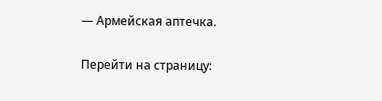— Армейская аптечка.

Перейти на страницу: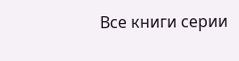Все книги серии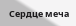Сердце меча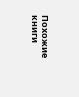Похожие книги